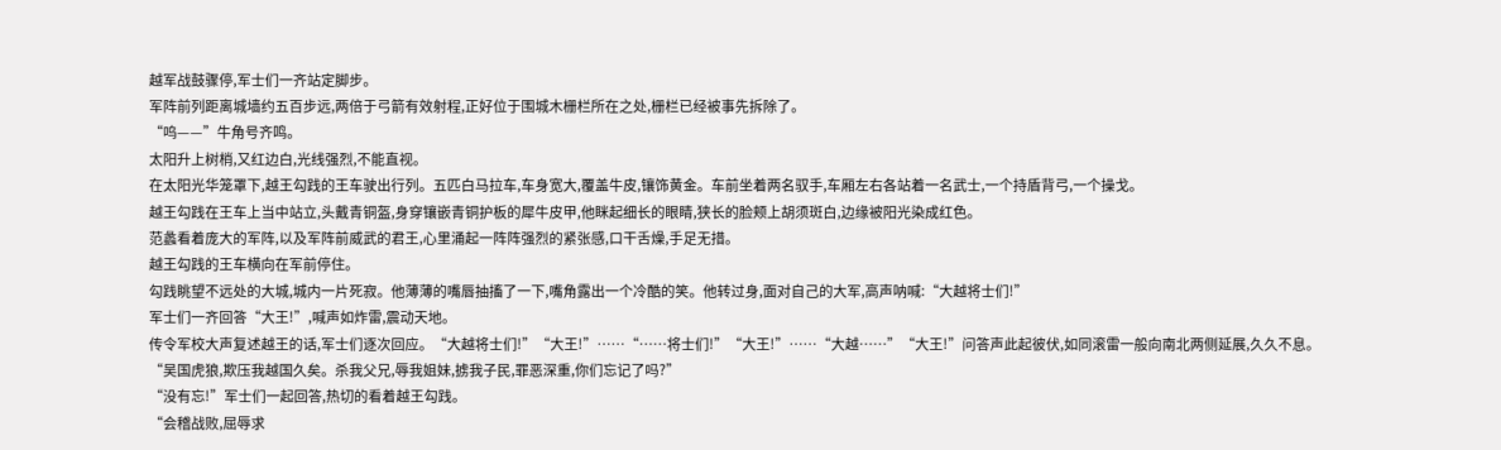越军战鼓骤停,军士们一齐站定脚步。
军阵前列距离城墙约五百步远,两倍于弓箭有效射程,正好位于围城木栅栏所在之处,栅栏已经被事先拆除了。
“呜——”牛角号齐鸣。
太阳升上树梢,又红边白,光线强烈,不能直视。
在太阳光华笼罩下,越王勾践的王车驶出行列。五匹白马拉车,车身宽大,覆盖牛皮,镶饰黄金。车前坐着两名驭手,车厢左右各站着一名武士,一个持盾背弓,一个操戈。
越王勾践在王车上当中站立,头戴青铜盔,身穿镶嵌青铜护板的犀牛皮甲,他眯起细长的眼睛,狭长的脸颊上胡须斑白,边缘被阳光染成红色。
范蠡看着庞大的军阵,以及军阵前威武的君王,心里涌起一阵阵强烈的紧张感,口干舌燥,手足无措。
越王勾践的王车横向在军前停住。
勾践眺望不远处的大城,城内一片死寂。他薄薄的嘴唇抽搐了一下,嘴角露出一个冷酷的笑。他转过身,面对自己的大军,高声呐喊:“大越将士们!”
军士们一齐回答“大王!”,喊声如炸雷,震动天地。
传令军校大声复述越王的话,军士们逐次回应。“大越将士们!”“大王!”……“……将士们!”“大王!”……“大越……”“大王!”问答声此起彼伏,如同滚雷一般向南北两侧延展,久久不息。
“吴国虎狼,欺压我越国久矣。杀我父兄,辱我姐妹,掳我子民,罪恶深重,你们忘记了吗?”
“没有忘!”军士们一起回答,热切的看着越王勾践。
“会稽战败,屈辱求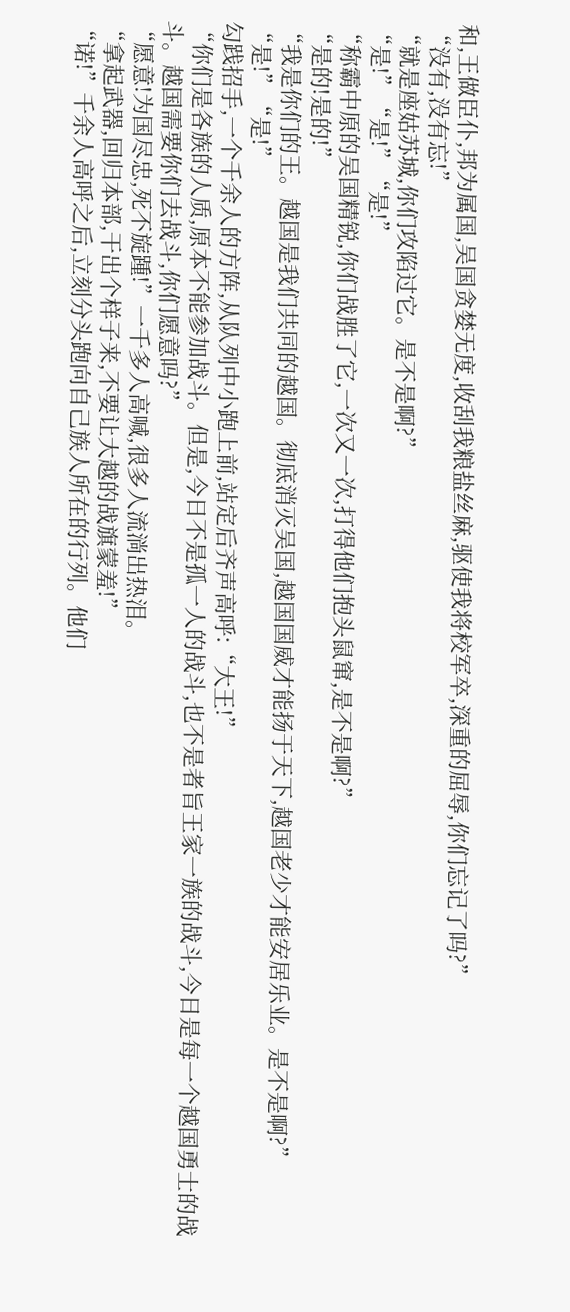和,王做臣仆,邦为属国,吴国贪婪无度,收刮我粮盐丝麻,驱使我将校军卒,深重的屈辱,你们忘记了吗?”
“没有,没有忘!”
“就是座姑苏城,你们攻陷过它。是不是啊?”
“是!”“是!”“是!”
“称霸中原的吴国精锐,你们战胜了它,一次又一次,打得他们抱头鼠窜,是不是啊?”
“是的!是的!”
“我是你们的王。越国是我们共同的越国。彻底消灭吴国,越国国威才能扬于天下,越国老少才能安居乐业。是不是啊?”
“是!”“是!”
勾践招手,一个千余人的方阵,从队列中小跑上前,站定后齐声高呼:“大王!”
“你们是各族的人质,原本不能参加战斗。但是,今日不是孤一人的战斗,也不是者旨王家一族的战斗,今日是每一个越国勇士的战斗。越国需要你们去战斗,你们愿意吗?”
“愿意!为国尽忠,死不旋踵!”一千多人高喊,很多人流淌出热泪。
“拿起武器,回归本部,干出个样子来,不要让大越的战旗蒙羞!”
“诺!”千余人高呼之后,立刻分头跑向自己族人所在的行列。他们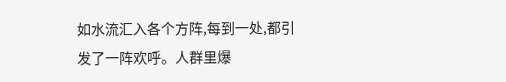如水流汇入各个方阵,每到一处,都引发了一阵欢呼。人群里爆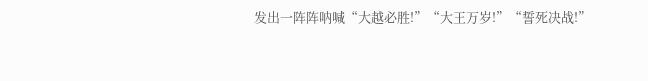发出一阵阵呐喊“大越必胜!”“大王万岁!”“誓死决战!”